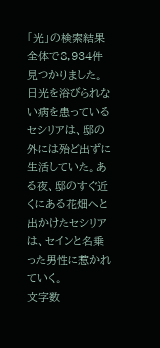「光」の検索結果
全体で8,934件見つかりました。
日光を浴びられない病を患っているセシリアは、邸の外には殆ど出ずに生活していた。ある夜、邸のすぐ近くにある花畑へと出かけたセシリアは、セインと名乗った男性に惹かれていく。
文字数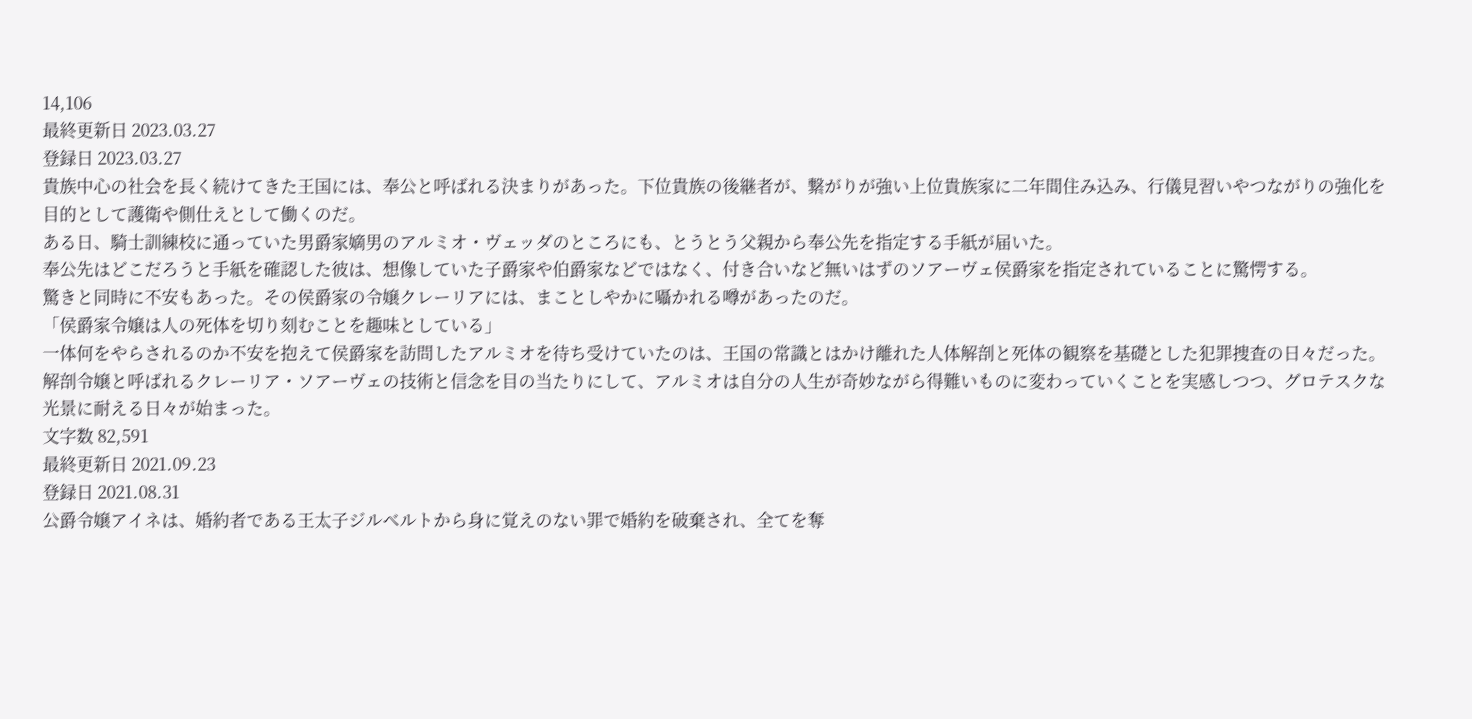14,106
最終更新日 2023.03.27
登録日 2023.03.27
貴族中心の社会を長く続けてきた王国には、奉公と呼ばれる決まりがあった。下位貴族の後継者が、繋がりが強い上位貴族家に二年間住み込み、行儀見習いやつながりの強化を目的として護衛や側仕えとして働くのだ。
ある日、騎士訓練校に通っていた男爵家嫡男のアルミオ・ヴェッダのところにも、とうとう父親から奉公先を指定する手紙が届いた。
奉公先はどこだろうと手紙を確認した彼は、想像していた子爵家や伯爵家などではなく、付き合いなど無いはずのソアーヴェ侯爵家を指定されていることに驚愕する。
驚きと同時に不安もあった。その侯爵家の令嬢クレーリアには、まことしやかに囁かれる噂があったのだ。
「侯爵家令嬢は人の死体を切り刻むことを趣味としている」
一体何をやらされるのか不安を抱えて侯爵家を訪問したアルミオを待ち受けていたのは、王国の常識とはかけ離れた人体解剖と死体の観察を基礎とした犯罪捜査の日々だった。
解剖令嬢と呼ばれるクレーリア・ソアーヴェの技術と信念を目の当たりにして、アルミオは自分の人生が奇妙ながら得難いものに変わっていくことを実感しつつ、グロテスクな光景に耐える日々が始まった。
文字数 82,591
最終更新日 2021.09.23
登録日 2021.08.31
公爵令嬢アイネは、婚約者である王太子ジルベルトから身に覚えのない罪で婚約を破棄され、全てを奪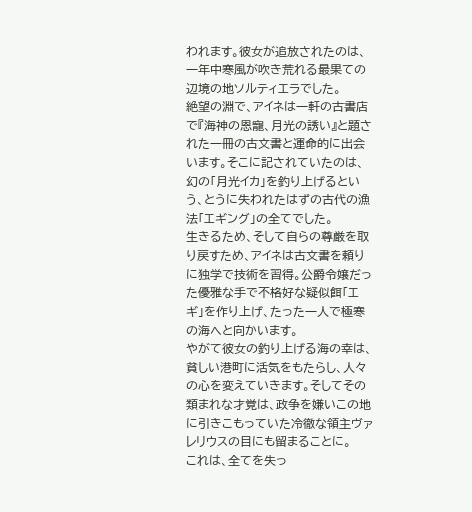われます。彼女が追放されたのは、一年中寒風が吹き荒れる最果ての辺境の地ソルティエラでした。
絶望の淵で、アイネは一軒の古書店で『海神の恩寵、月光の誘い』と題された一冊の古文書と運命的に出会います。そこに記されていたのは、幻の「月光イカ」を釣り上げるという、とうに失われたはずの古代の漁法「エギング」の全てでした。
生きるため、そして自らの尊厳を取り戻すため、アイネは古文書を頼りに独学で技術を習得。公爵令嬢だった優雅な手で不格好な疑似餌「エギ」を作り上げ、たった一人で極寒の海へと向かいます。
やがて彼女の釣り上げる海の幸は、貧しい港町に活気をもたらし、人々の心を変えていきます。そしてその類まれな才覚は、政争を嫌いこの地に引きこもっていた冷徹な領主ヴァレリウスの目にも留まることに。
これは、全てを失っ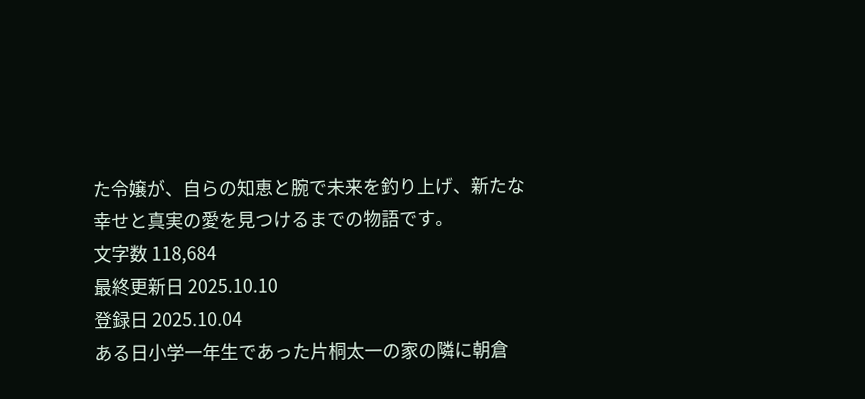た令嬢が、自らの知恵と腕で未来を釣り上げ、新たな幸せと真実の愛を見つけるまでの物語です。
文字数 118,684
最終更新日 2025.10.10
登録日 2025.10.04
ある日小学一年生であった片桐太一の家の隣に朝倉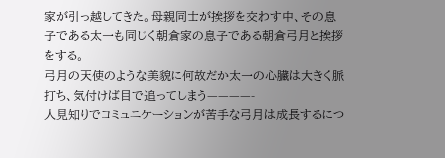家が引っ越してきた。母親同士が挨拶を交わす中、その息子である太一も同じく朝倉家の息子である朝倉弓月と挨拶をする。
弓月の天使のような美貌に何故だか太一の心臓は大きく脈打ち、気付けば目で追ってしまう————-
人見知りでコミュニケーションが苦手な弓月は成長するにつ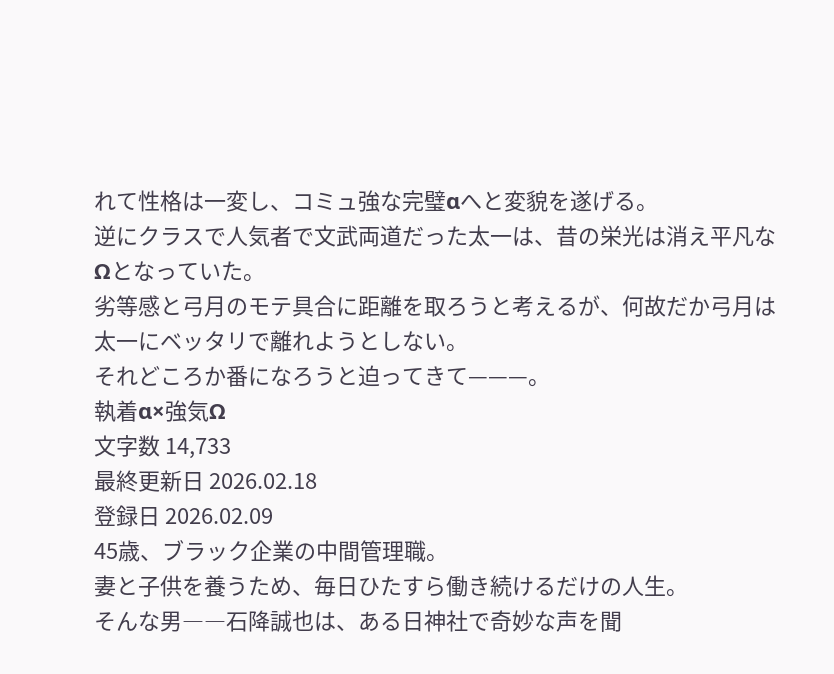れて性格は一変し、コミュ強な完璧αへと変貌を遂げる。
逆にクラスで人気者で文武両道だった太一は、昔の栄光は消え平凡なΩとなっていた。
劣等感と弓月のモテ具合に距離を取ろうと考えるが、何故だか弓月は太一にベッタリで離れようとしない。
それどころか番になろうと迫ってきて———。
執着α×強気Ω
文字数 14,733
最終更新日 2026.02.18
登録日 2026.02.09
45歳、ブラック企業の中間管理職。
妻と子供を養うため、毎日ひたすら働き続けるだけの人生。
そんな男――石降誠也は、ある日神社で奇妙な声を聞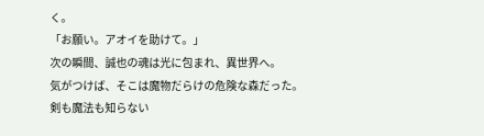く。
「お願い。アオイを助けて。」
次の瞬間、誠也の魂は光に包まれ、異世界へ。
気がつけば、そこは魔物だらけの危険な森だった。
剣も魔法も知らない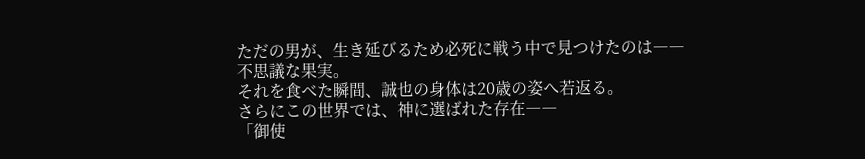ただの男が、生き延びるため必死に戦う中で見つけたのは――
不思議な果実。
それを食べた瞬間、誠也の身体は20歳の姿へ若返る。
さらにこの世界では、神に選ばれた存在――
「御使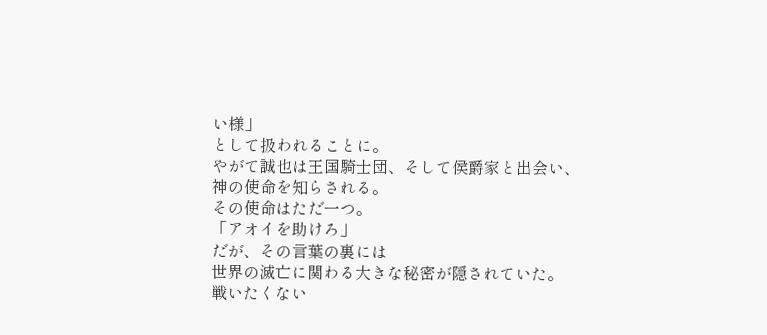い様」
として扱われることに。
やがて誠也は王国騎士団、そして侯爵家と出会い、
神の使命を知らされる。
その使命はただ一つ。
「アオイを助けろ」
だが、その言葉の裏には
世界の滅亡に関わる大きな秘密が隠されていた。
戦いたくない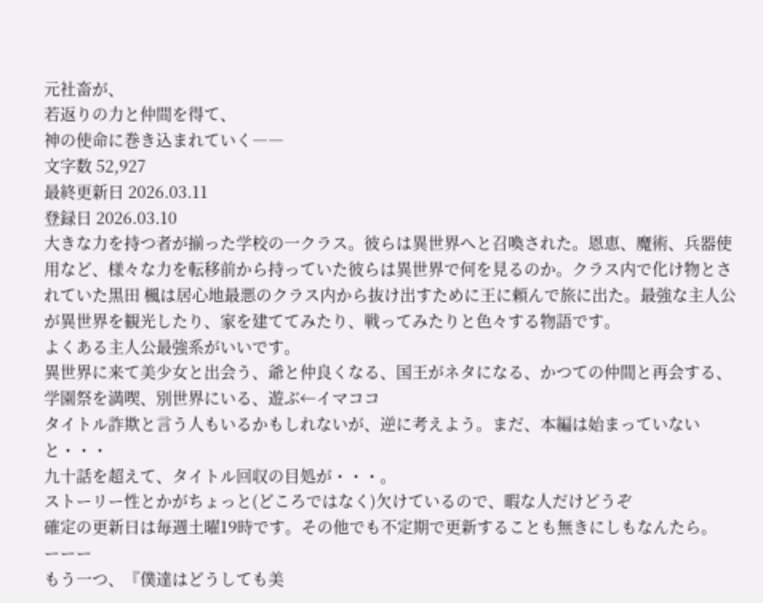元社畜が、
若返りの力と仲間を得て、
神の使命に巻き込まれていく――
文字数 52,927
最終更新日 2026.03.11
登録日 2026.03.10
大きな力を持つ者が揃った学校の一クラス。彼らは異世界へと召喚された。恩恵、魔術、兵器使用など、様々な力を転移前から持っていた彼らは異世界で何を見るのか。クラス内で化け物とされていた黒田 楓は居心地最悪のクラス内から抜け出すために王に頼んで旅に出た。最強な主人公が異世界を観光したり、家を建ててみたり、戦ってみたりと色々する物語です。
よくある主人公最強系がいいです。
異世界に来て美少女と出会う、爺と仲良くなる、国王がネタになる、かつての仲間と再会する、学園祭を満喫、別世界にいる、遊ぶ←イマココ
タイトル詐欺と言う人もいるかもしれないが、逆に考えよう。まだ、本編は始まっていないと・・・
九十話を超えて、タイトル回収の目処が・・・。
ストーリー性とかがちょっと(どころではなく)欠けているので、暇な人だけどうぞ
確定の更新日は毎週土曜19時です。その他でも不定期で更新することも無きにしもなんたら。
ーーー
もう一つ、『僕達はどうしても美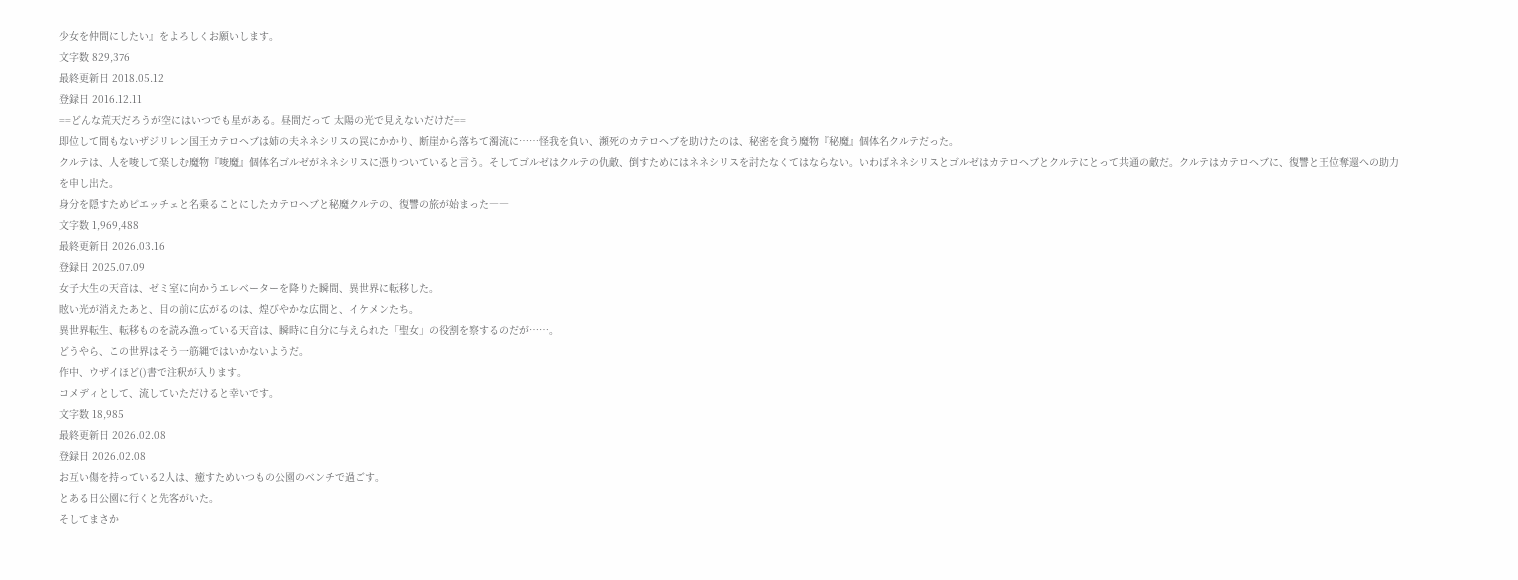少女を仲間にしたい』をよろしくお願いします。
文字数 829,376
最終更新日 2018.05.12
登録日 2016.12.11
==どんな荒天だろうが空にはいつでも星がある。昼間だって 太陽の光で見えないだけだ==
即位して間もないザジリレン国王カテロヘブは姉の夫ネネシリスの罠にかかり、断崖から落ちて濁流に……怪我を負い、瀕死のカテロヘブを助けたのは、秘密を食う魔物『秘魔』個体名クルテだった。
クルテは、人を唆して楽しむ魔物『唆魔』個体名ゴルゼがネネシリスに憑りついていると言う。そしてゴルゼはクルテの仇敵、倒すためにはネネシリスを討たなくてはならない。いわばネネシリスとゴルゼはカテロヘブとクルテにとって共通の敵だ。クルテはカテロヘブに、復讐と王位奪還への助力を申し出た。
身分を隠すためピエッチェと名乗ることにしたカテロヘブと秘魔クルテの、復讐の旅が始まった――
文字数 1,969,488
最終更新日 2026.03.16
登録日 2025.07.09
女子大生の天音は、ゼミ室に向かうエレベーターを降りた瞬間、異世界に転移した。
眩い光が消えたあと、目の前に広がるのは、煌びやかな広間と、イケメンたち。
異世界転生、転移ものを読み漁っている天音は、瞬時に自分に与えられた「聖女」の役割を察するのだが……。
どうやら、この世界はそう一筋縄ではいかないようだ。
作中、ウザイほど()書で注釈が入ります。
コメディとして、流していただけると幸いです。
文字数 18,985
最終更新日 2026.02.08
登録日 2026.02.08
お互い傷を持っている2人は、癒すためいつもの公園のベンチで過ごす。
とある日公園に行くと先客がいた。
そしてまさか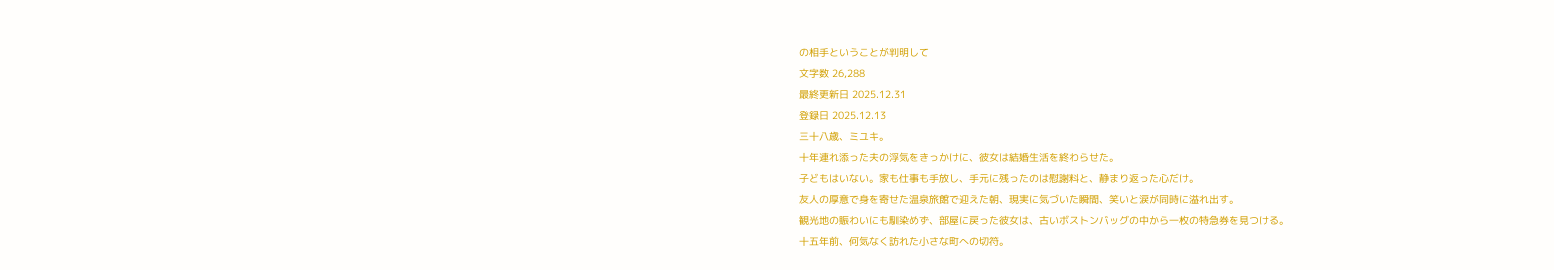の相手ということが判明して
文字数 26,288
最終更新日 2025.12.31
登録日 2025.12.13
三十八歳、ミユキ。
十年連れ添った夫の浮気をきっかけに、彼女は結婚生活を終わらせた。
子どもはいない。家も仕事も手放し、手元に残ったのは慰謝料と、静まり返った心だけ。
友人の厚意で身を寄せた温泉旅館で迎えた朝、現実に気づいた瞬間、笑いと涙が同時に溢れ出す。
観光地の賑わいにも馴染めず、部屋に戻った彼女は、古いボストンバッグの中から一枚の特急券を見つける。
十五年前、何気なく訪れた小さな町への切符。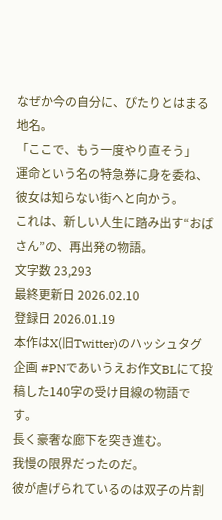なぜか今の自分に、ぴたりとはまる地名。
「ここで、もう一度やり直そう」
運命という名の特急券に身を委ね、彼女は知らない街へと向かう。
これは、新しい人生に踏み出す“おばさん”の、再出発の物語。
文字数 23,293
最終更新日 2026.02.10
登録日 2026.01.19
本作はX(旧Twitter)のハッシュタグ企画 #PNであいうえお作文BLにて投稿した140字の受け目線の物語です。
長く豪奢な廊下を突き進む。
我慢の限界だったのだ。
彼が虐げられているのは双子の片割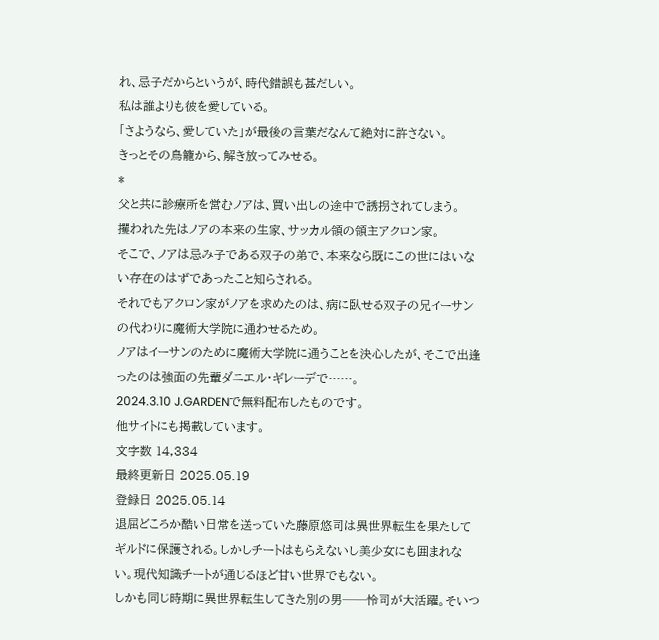れ、忌子だからというが、時代錯誤も甚だしい。
私は誰よりも彼を愛している。
「さようなら、愛していた」が最後の言葉だなんて絶対に許さない。
きっとその鳥籠から、解き放ってみせる。
*
父と共に診療所を営むノアは、買い出しの途中で誘拐されてしまう。
攫われた先はノアの本来の生家、サッカル領の領主アクロン家。
そこで、ノアは忌み子である双子の弟で、本来なら既にこの世にはいない存在のはずであったこと知らされる。
それでもアクロン家がノアを求めたのは、病に臥せる双子の兄イーサンの代わりに魔術大学院に通わせるため。
ノアはイーサンのために魔術大学院に通うことを決心したが、そこで出逢ったのは強面の先輩ダニエル・ギレーデで……。
2024.3.10 J.GARDENで無料配布したものです。
他サイトにも掲載しています。
文字数 14,334
最終更新日 2025.05.19
登録日 2025.05.14
退屈どころか酷い日常を送っていた藤原悠司は異世界転生を果たしてギルドに保護される。しかしチートはもらえないし美少女にも囲まれない。現代知識チートが通じるほど甘い世界でもない。
しかも同じ時期に異世界転生してきた別の男──怜司が大活躍。そいつ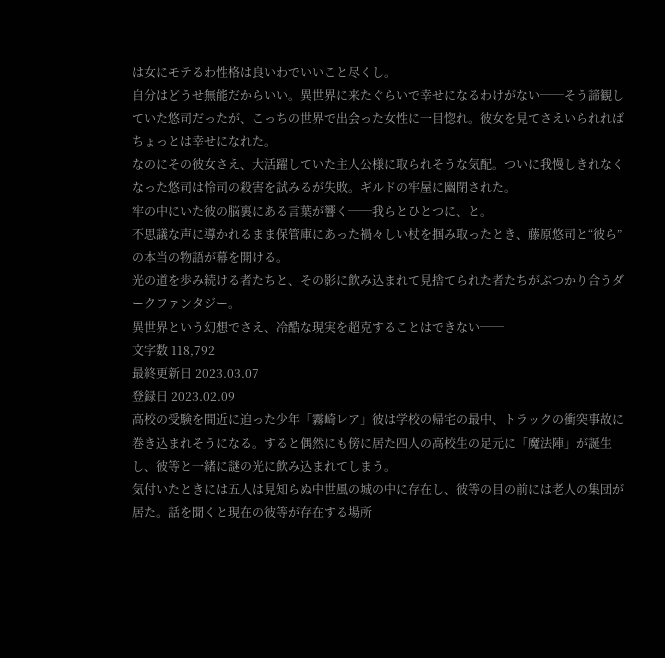は女にモテるわ性格は良いわでいいこと尽くし。
自分はどうせ無能だからいい。異世界に来たぐらいで幸せになるわけがない──そう諦観していた悠司だったが、こっちの世界で出会った女性に一目惚れ。彼女を見てさえいられればちょっとは幸せになれた。
なのにその彼女さえ、大活躍していた主人公様に取られそうな気配。ついに我慢しきれなくなった悠司は怜司の殺害を試みるが失敗。ギルドの牢屋に幽閉された。
牢の中にいた彼の脳裏にある言葉が響く──我らとひとつに、と。
不思議な声に導かれるまま保管庫にあった禍々しい杖を掴み取ったとき、藤原悠司と“彼ら”の本当の物語が幕を開ける。
光の道を歩み続ける者たちと、その影に飲み込まれて見捨てられた者たちがぶつかり合うダークファンタジー。
異世界という幻想でさえ、冷酷な現実を超克することはできない──
文字数 118,792
最終更新日 2023.03.07
登録日 2023.02.09
高校の受験を間近に迫った少年「霧崎レア」彼は学校の帰宅の最中、トラックの衝突事故に巻き込まれそうになる。すると偶然にも傍に居た四人の高校生の足元に「魔法陣」が誕生し、彼等と一緒に謎の光に飲み込まれてしまう。
気付いたときには五人は見知らぬ中世風の城の中に存在し、彼等の目の前には老人の集団が居た。話を聞くと現在の彼等が存在する場所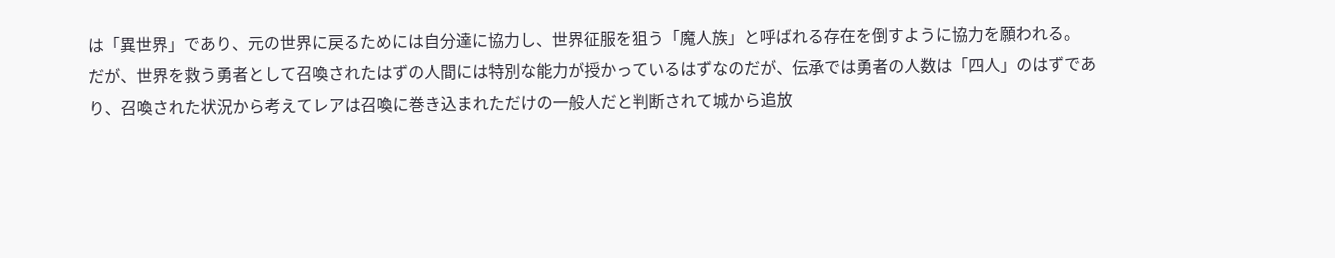は「異世界」であり、元の世界に戻るためには自分達に協力し、世界征服を狙う「魔人族」と呼ばれる存在を倒すように協力を願われる。
だが、世界を救う勇者として召喚されたはずの人間には特別な能力が授かっているはずなのだが、伝承では勇者の人数は「四人」のはずであり、召喚された状況から考えてレアは召喚に巻き込まれただけの一般人だと判断されて城から追放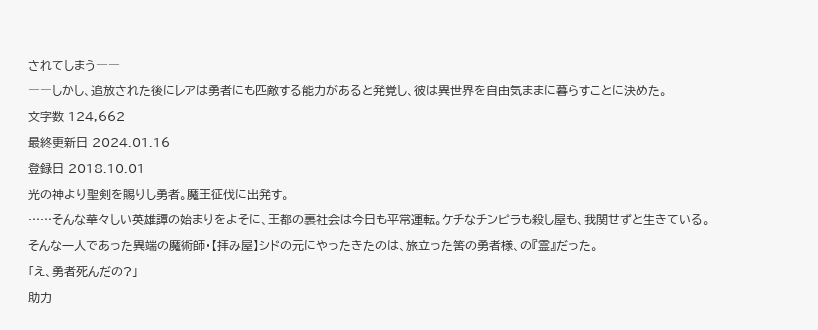されてしまう――
――しかし、追放された後にレアは勇者にも匹敵する能力があると発覚し、彼は異世界を自由気ままに暮らすことに決めた。
文字数 124,662
最終更新日 2024.01.16
登録日 2018.10.01
光の神より聖剣を賜りし勇者。魔王征伐に出発す。
……そんな華々しい英雄譚の始まりをよそに、王都の裏社会は今日も平常運転。ケチなチンピラも殺し屋も、我関せずと生きている。
そんな一人であった異端の魔術師・【拝み屋】シドの元にやったきたのは、旅立った筈の勇者様、の『霊』だった。
「え、勇者死んだの?」
助力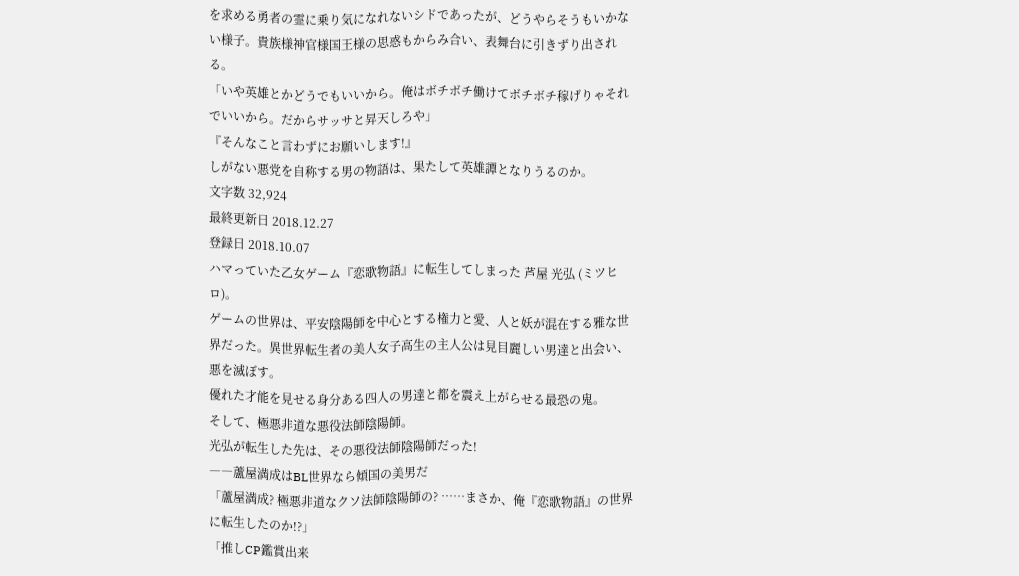を求める勇者の霊に乗り気になれないシドであったが、どうやらそうもいかない様子。貴族様神官様国王様の思惑もからみ合い、表舞台に引きずり出される。
「いや英雄とかどうでもいいから。俺はボチボチ働けてボチボチ稼げりゃそれでいいから。だからサッサと昇天しろや」
『そんなこと言わずにお願いします!』
しがない悪党を自称する男の物語は、果たして英雄譚となりうるのか。
文字数 32,924
最終更新日 2018.12.27
登録日 2018.10.07
ハマっていた乙女ゲーム『恋歌物語』に転生してしまった 芦屋 光弘 (ミツヒロ)。
ゲームの世界は、平安陰陽師を中心とする権力と愛、人と妖が混在する雅な世界だった。異世界転生者の美人女子高生の主人公は見目麗しい男達と出会い、悪を滅ぼす。
優れた才能を見せる身分ある四人の男達と都を震え上がらせる最恐の鬼。
そして、極悪非道な悪役法師陰陽師。
光弘が転生した先は、その悪役法師陰陽師だった!
――蘆屋満成はBL世界なら傾国の美男だ
「蘆屋満成? 極悪非道なクソ法師陰陽師の? ……まさか、俺『恋歌物語』の世界に転生したのか!?」
「推しCP鑑賞出来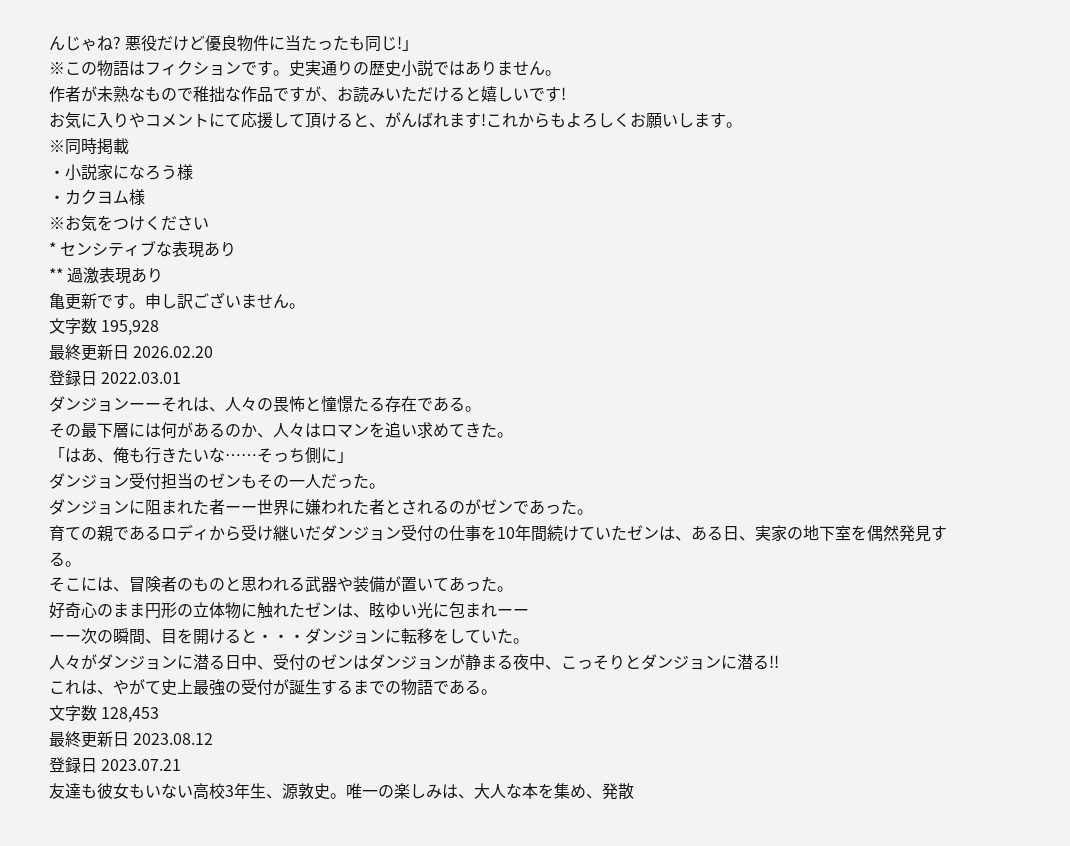んじゃね? 悪役だけど優良物件に当たったも同じ!」
※この物語はフィクションです。史実通りの歴史小説ではありません。
作者が未熟なもので稚拙な作品ですが、お読みいただけると嬉しいです!
お気に入りやコメントにて応援して頂けると、がんばれます!これからもよろしくお願いします。
※同時掲載
・小説家になろう様
・カクヨム様
※お気をつけください
* センシティブな表現あり
** 過激表現あり
亀更新です。申し訳ございません。
文字数 195,928
最終更新日 2026.02.20
登録日 2022.03.01
ダンジョンーーそれは、人々の畏怖と憧憬たる存在である。
その最下層には何があるのか、人々はロマンを追い求めてきた。
「はあ、俺も行きたいな……そっち側に」
ダンジョン受付担当のゼンもその一人だった。
ダンジョンに阻まれた者ーー世界に嫌われた者とされるのがゼンであった。
育ての親であるロディから受け継いだダンジョン受付の仕事を10年間続けていたゼンは、ある日、実家の地下室を偶然発見する。
そこには、冒険者のものと思われる武器や装備が置いてあった。
好奇心のまま円形の立体物に触れたゼンは、眩ゆい光に包まれーー
ーー次の瞬間、目を開けると・・・ダンジョンに転移をしていた。
人々がダンジョンに潜る日中、受付のゼンはダンジョンが静まる夜中、こっそりとダンジョンに潜る!!
これは、やがて史上最強の受付が誕生するまでの物語である。
文字数 128,453
最終更新日 2023.08.12
登録日 2023.07.21
友達も彼女もいない高校3年生、源敦史。唯一の楽しみは、大人な本を集め、発散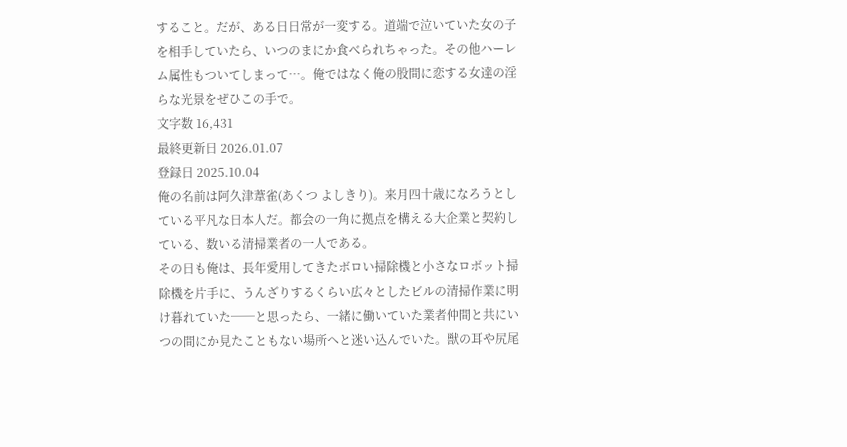すること。だが、ある日日常が一変する。道端で泣いていた女の子を相手していたら、いつのまにか食べられちゃった。その他ハーレム属性もついてしまって…。俺ではなく俺の股間に恋する女達の淫らな光景をぜひこの手で。
文字数 16,431
最終更新日 2026.01.07
登録日 2025.10.04
俺の名前は阿久津葦雀(あくつ よしきり)。来月四十歳になろうとしている平凡な日本人だ。都会の一角に拠点を構える大企業と契約している、数いる清掃業者の一人である。
その日も俺は、長年愛用してきたボロい掃除機と小さなロボット掃除機を片手に、うんざりするくらい広々としたビルの清掃作業に明け暮れていた──と思ったら、一緒に働いていた業者仲間と共にいつの間にか見たこともない場所へと迷い込んでいた。獣の耳や尻尾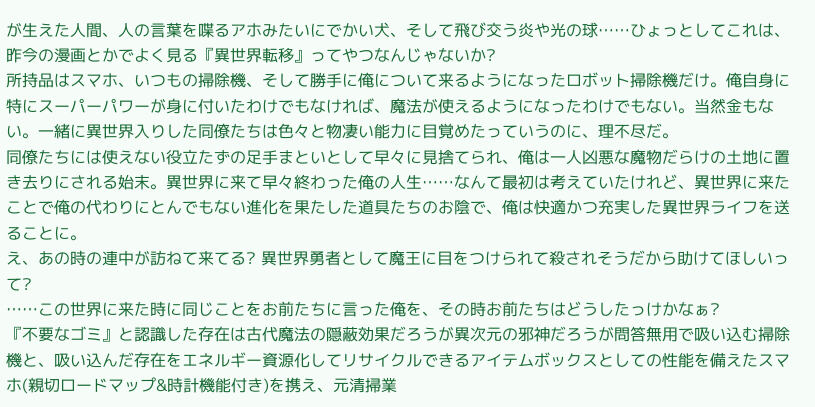が生えた人間、人の言葉を喋るアホみたいにでかい犬、そして飛び交う炎や光の球……ひょっとしてこれは、昨今の漫画とかでよく見る『異世界転移』ってやつなんじゃないか?
所持品はスマホ、いつもの掃除機、そして勝手に俺について来るようになったロボット掃除機だけ。俺自身に特にスーパーパワーが身に付いたわけでもなければ、魔法が使えるようになったわけでもない。当然金もない。一緒に異世界入りした同僚たちは色々と物凄い能力に目覚めたっていうのに、理不尽だ。
同僚たちには使えない役立たずの足手まといとして早々に見捨てられ、俺は一人凶悪な魔物だらけの土地に置き去りにされる始末。異世界に来て早々終わった俺の人生……なんて最初は考えていたけれど、異世界に来たことで俺の代わりにとんでもない進化を果たした道具たちのお陰で、俺は快適かつ充実した異世界ライフを送ることに。
え、あの時の連中が訪ねて来てる? 異世界勇者として魔王に目をつけられて殺されそうだから助けてほしいって?
……この世界に来た時に同じことをお前たちに言った俺を、その時お前たちはどうしたっけかなぁ?
『不要なゴミ』と認識した存在は古代魔法の隠蔽効果だろうが異次元の邪神だろうが問答無用で吸い込む掃除機と、吸い込んだ存在をエネルギー資源化してリサイクルできるアイテムボックスとしての性能を備えたスマホ(親切ロードマップ&時計機能付き)を携え、元清掃業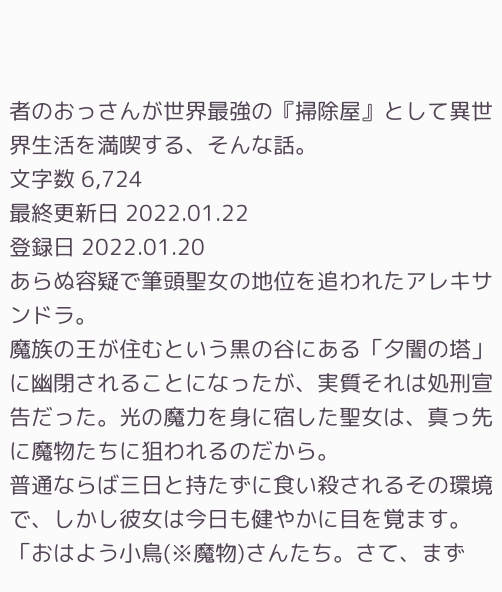者のおっさんが世界最強の『掃除屋』として異世界生活を満喫する、そんな話。
文字数 6,724
最終更新日 2022.01.22
登録日 2022.01.20
あらぬ容疑で筆頭聖女の地位を追われたアレキサンドラ。
魔族の王が住むという黒の谷にある「夕闇の塔」に幽閉されることになったが、実質それは処刑宣告だった。光の魔力を身に宿した聖女は、真っ先に魔物たちに狙われるのだから。
普通ならば三日と持たずに食い殺されるその環境で、しかし彼女は今日も健やかに目を覚ます。
「おはよう小鳥(※魔物)さんたち。さて、まず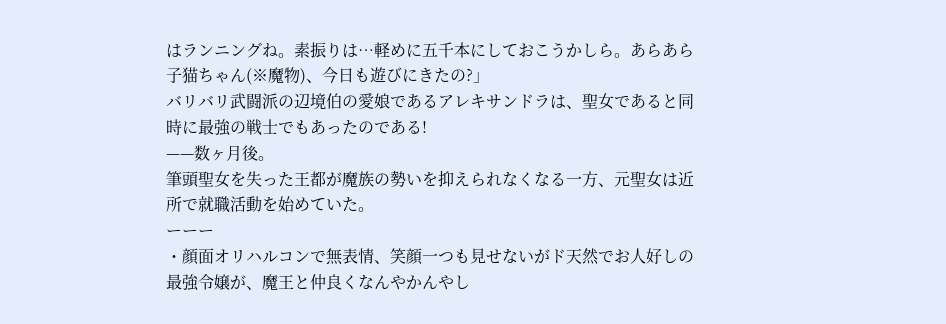はランニングね。素振りは…軽めに五千本にしておこうかしら。あらあら子猫ちゃん(※魔物)、今日も遊びにきたの?」
バリバリ武闘派の辺境伯の愛娘であるアレキサンドラは、聖女であると同時に最強の戦士でもあったのである!
——数ヶ月後。
筆頭聖女を失った王都が魔族の勢いを抑えられなくなる一方、元聖女は近所で就職活動を始めていた。
ーーー
・顔面オリハルコンで無表情、笑顔一つも見せないがド天然でお人好しの最強令嬢が、魔王と仲良くなんやかんやし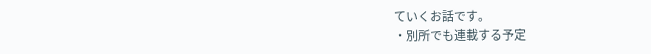ていくお話です。
・別所でも連載する予定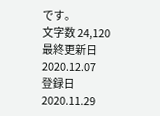です。
文字数 24,120
最終更新日 2020.12.07
登録日 2020.11.29